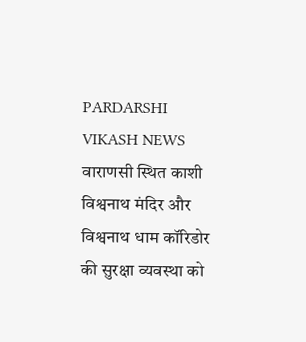PARDARSHI VIKASH NEWS वाराणसी स्थित काशी विश्वनाथ मंदिर और विश्वनाथ धाम कॉरिडोर की सुरक्षा व्यवस्था को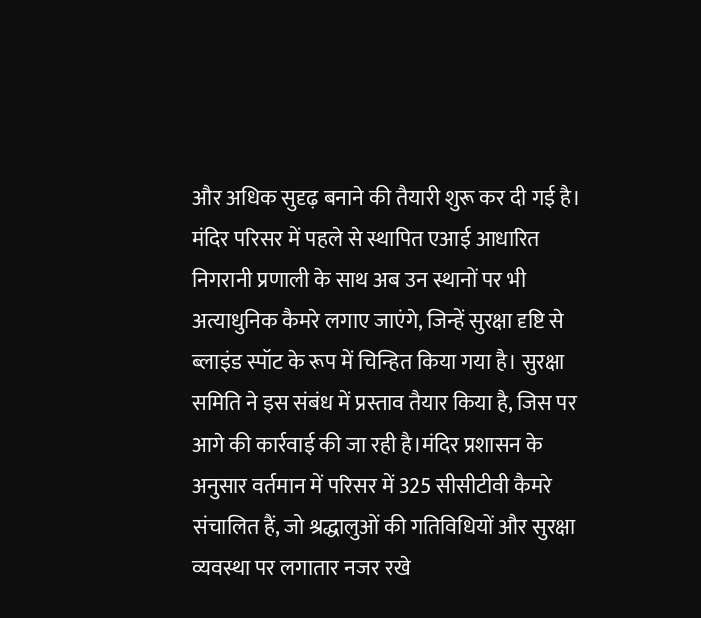और अधिक सुदृढ़ बनाने की तैयारी शुरू कर दी गई है। मंदिर परिसर में पहले से स्थापित एआई आधारित निगरानी प्रणाली के साथ अब उन स्थानों पर भी अत्याधुनिक कैमरे लगाए जाएंगे, जिन्हें सुरक्षा दृष्टि से ब्लाइंड स्पॉट के रूप में चिन्हित किया गया है। सुरक्षा समिति ने इस संबंध में प्रस्ताव तैयार किया है, जिस पर आगे की कार्रवाई की जा रही है।मंदिर प्रशासन के अनुसार वर्तमान में परिसर में 325 सीसीटीवी कैमरे संचालित हैं, जो श्रद्धालुओं की गतिविधियों और सुरक्षा व्यवस्था पर लगातार नजर रखे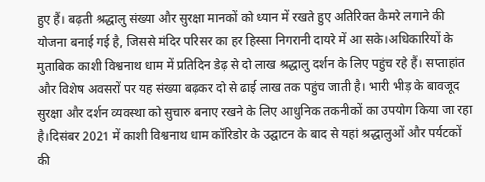हुए हैं। बढ़ती श्रद्धालु संख्या और सुरक्षा मानकों को ध्यान में रखते हुए अतिरिक्त कैमरे लगाने की योजना बनाई गई है, जिससे मंदिर परिसर का हर हिस्सा निगरानी दायरे में आ सके।अधिकारियों के मुताबिक काशी विश्वनाथ धाम में प्रतिदिन डेढ़ से दो लाख श्रद्धालु दर्शन के लिए पहुंच रहे हैं। सप्ताहांत और विशेष अवसरों पर यह संख्या बढ़कर दो से ढाई लाख तक पहुंच जाती है। भारी भीड़ के बावजूद सुरक्षा और दर्शन व्यवस्था को सुचारु बनाए रखने के लिए आधुनिक तकनीकों का उपयोग किया जा रहा है।दिसंबर 2021 में काशी विश्वनाथ धाम कॉरिडोर के उद्घाटन के बाद से यहां श्रद्धालुओं और पर्यटकों की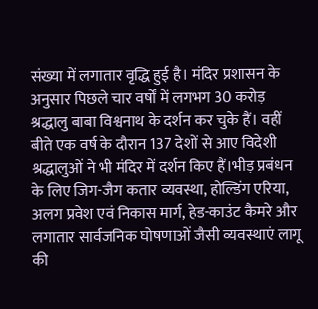संख्या में लगातार वृद्धि हुई है। मंदिर प्रशासन के अनुसार पिछले चार वर्षों में लगभग 30 करोड़ श्रद्धालु बाबा विश्वनाथ के दर्शन कर चुके हैं। वहीं बीते एक वर्ष के दौरान 137 देशों से आए विदेशी श्रद्धालुओं ने भी मंदिर में दर्शन किए हैं।भीड़ प्रबंधन के लिए जिग-जैग कतार व्यवस्था, होल्डिंग एरिया, अलग प्रवेश एवं निकास मार्ग, हेड-काउंट कैमरे और लगातार सार्वजनिक घोषणाओं जैसी व्यवस्थाएं लागू की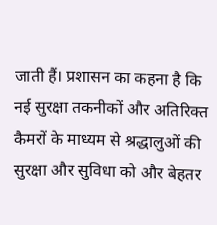जाती हैं। प्रशासन का कहना है कि नई सुरक्षा तकनीकों और अतिरिक्त कैमरों के माध्यम से श्रद्धालुओं की सुरक्षा और सुविधा को और बेहतर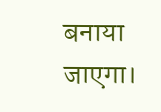बनाया जाएगा।